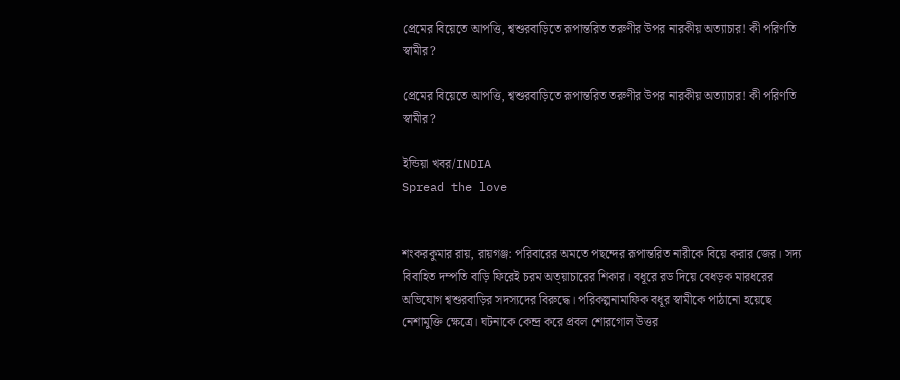প্রেমের বিয়েতে আপত্তি, শ্বশুরবাড়িতে রূপান্তরিত তরুণীর উপর নারকীয় অত্যাচার! কী পরিণতি স্বামীর?

প্রেমের বিয়েতে আপত্তি, শ্বশুরবাড়িতে রূপান্তরিত তরুণীর উপর নারকীয় অত্যাচার! কী পরিণতি স্বামীর?

ইন্ডিয়া খবর/INDIA
Spread the love


শংকরকুমার রায়, রায়গঞ্জ: পরিবারের অমতে পছন্দের রূপান্তরিত নারীকে বিয়ে করার জের। সদ্য বিবাহিত দম্পতি বাড়ি ফিরেই চরম অত্য়াচারের শিকার। বধূরে রড দিয়ে বেধড়ক মারধরের অভিযোগ শ্বশুরবাড়ির সদস্যদের বিরুদ্ধে। পরিকল্পনামাফিক বধূর স্বামীকে পাঠানো হয়েছে নেশামুক্তি ক্ষেত্রে। ঘটনাকে কেন্দ্র করে প্রবল শোরগোল উত্তর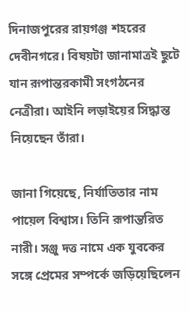দিনাজপুরের রায়গঞ্জ শহরের দেবীনগরে। বিষয়টা জানামাত্রই ছুটে যান রূপান্তরকামী সংগঠনের নেত্রীরা। আইনি লড়াইয়ের সিদ্ধান্ত নিয়েছেন তাঁরা।

জানা গিয়েছে, নির্যাতিতার নাম পায়েল বিশ্বাস। তিনি রূপান্তরিত নারী। সঞ্জু দত্ত নামে এক যুবকের সঙ্গে প্রেমের সম্পর্কে জড়িয়েছিলেন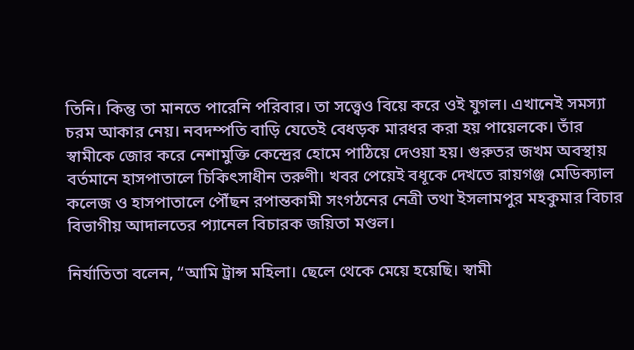তিনি। কিন্তু তা মানতে পারেনি পরিবার। তা সত্ত্বেও বিয়ে করে ওই যুগল। এখানেই সমস্যা চরম আকার নেয়। নবদম্পতি বাড়ি যেতেই বেধড়ক মারধর করা হয় পায়েলকে। তাঁর স্বামীকে জোর করে নেশামুক্তি কেন্দ্রের হোমে পাঠিয়ে দেওয়া হয়। গুরুতর জখম অবস্থায় বর্তমানে হাসপাতালে চিকিৎসাধীন তরুণী। খবর পেয়েই বধূকে দেখতে রায়গঞ্জ মেডিক্যাল কলেজ ও হাসপাতালে পৌঁছন রপান্তকামী সংগঠনের নেত্রী তথা ইসলামপুর মহকুমার বিচার বিভাগীয় আদালতের প্যানেল বিচারক জয়িতা মণ্ডল।

নির্যাতিতা বলেন, “আমি ট্রান্স মহিলা। ছেলে থেকে মেয়ে হয়েছি। স্বামী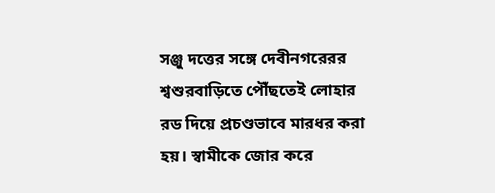সঞ্জু দত্তের সঙ্গে দেবীনগরেরর শ্বশুরবাড়িতে পৌঁছতেই লোহার রড দিয়ে প্রচণ্ডভাবে মারধর করা হয়। স্বামীকে জোর করে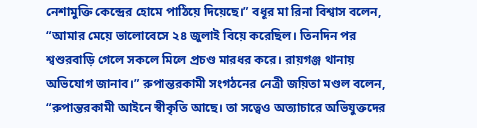নেশামুক্তি কেন্দ্রের হোমে পাঠিয়ে দিয়েছে।” বধূর মা রিনা বিশ্বাস বলেন, “আমার মেয়ে ভালোবেসে ২৪ জুলাই বিয়ে করেছিল। তিনদিন পর শ্বশুরবাড়ি গেলে সকলে মিলে প্রচণ্ড মারধর করে। রায়গঞ্জ থানায় অভিযোগ জানাব।” রুপান্তরকামী সংগঠনের নেত্রী জয়িতা মণ্ডল বলেন, “রুপান্তরকামী আইনে স্বীকৃতি আছে। তা সত্বেও অত্যাচারে অভিযুক্তদের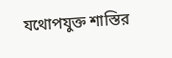যথোপযুক্ত শাস্তির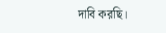দাবি করছি।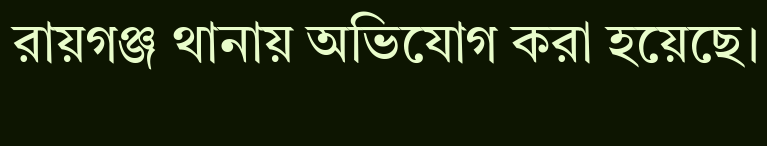রায়গঞ্জ থানায় অভিযোগ করা হয়েছে।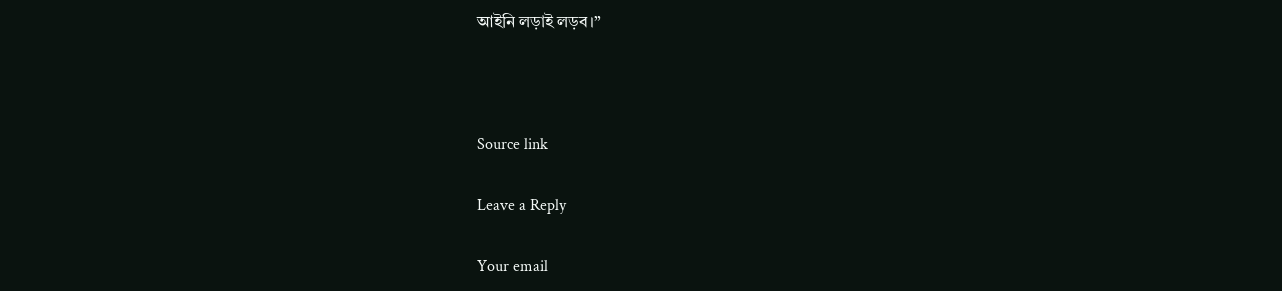আইনি লড়াই লড়ব।”



Source link

Leave a Reply

Your email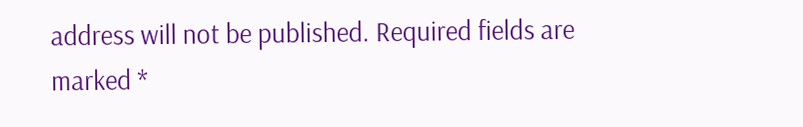address will not be published. Required fields are marked *